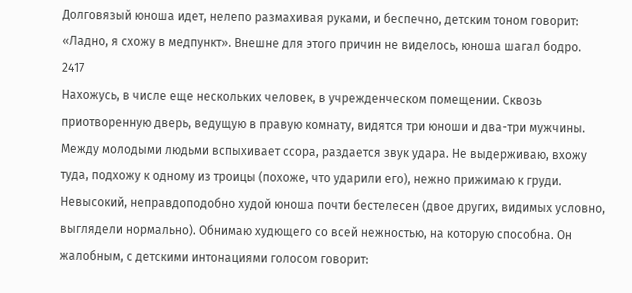Долговязый юноша идет, нелепо размахивая руками, и беспечно, детским тоном говорит: «Ладно, я схожу в медпункт». Внешне для этого причин не виделось, юноша шагал бодро.
2417
Нахожусь, в числе еще нескольких человек, в учрежденческом помещении. Сквозь приотворенную дверь, ведущую в правую комнату, видятся три юноши и два-три мужчины. Между молодыми людьми вспыхивает ссора, раздается звук удара. Не выдерживаю, вхожу туда, подхожу к одному из троицы (похоже, что ударили его), нежно прижимаю к груди. Невысокий, неправдоподобно худой юноша почти бестелесен (двое других, видимых условно, выглядели нормально). Обнимаю худющего со всей нежностью, на которую способна. Он жалобным, с детскими интонациями голосом говорит: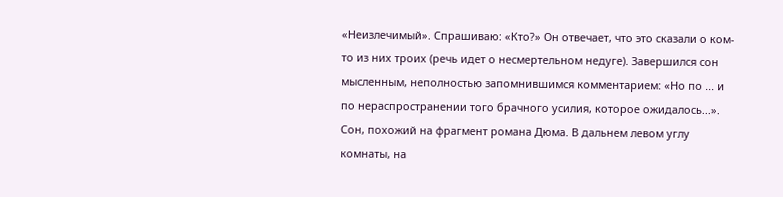«Неизлечимый». Спрашиваю: «Кто?» Он отвечает, что это сказали о ком-то из них троих (речь идет о несмертельном недуге). Завершился сон мысленным, неполностью запомнившимся комментарием: «Но по ... и по нераспространении того брачного усилия, которое ожидалось...».
Сон, похожий на фрагмент романа Дюма. В дальнем левом углу комнаты, на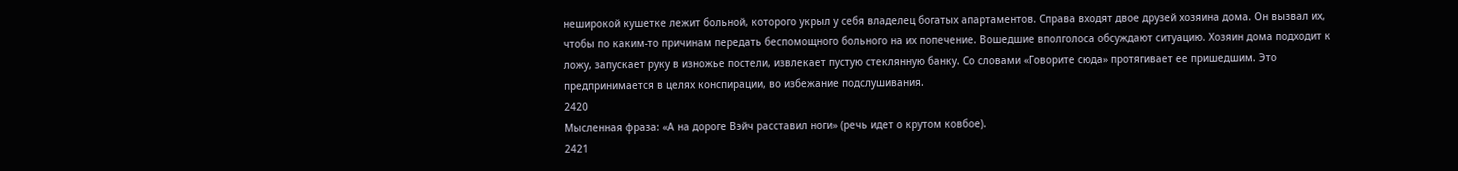неширокой кушетке лежит больной, которого укрыл у себя владелец богатых апартаментов. Справа входят двое друзей хозяина дома. Он вызвал их, чтобы по каким-то причинам передать беспомощного больного на их попечение. Вошедшие вполголоса обсуждают ситуацию. Хозяин дома подходит к ложу, запускает руку в изножье постели, извлекает пустую стеклянную банку. Со словами «Говорите сюда» протягивает ее пришедшим. Это предпринимается в целях конспирации, во избежание подслушивания.
2420
Мысленная фраза: «А на дороге Вэйч расставил ноги» (речь идет о крутом ковбое).
2421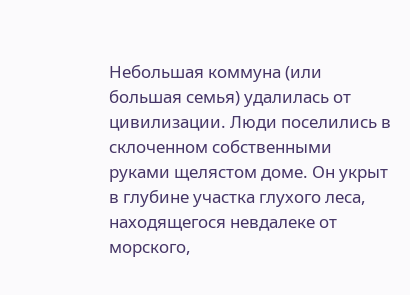Небольшая коммуна (или большая семья) удалилась от цивилизации. Люди поселились в склоченном собственными руками щелястом доме. Он укрыт в глубине участка глухого леса, находящегося невдалеке от морского,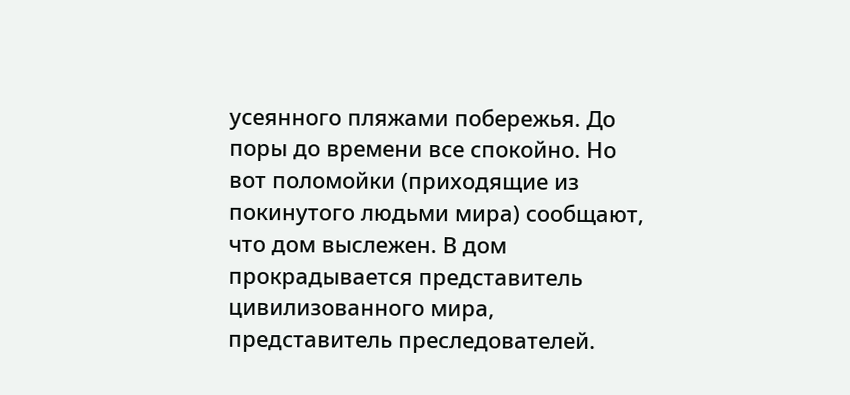усеянного пляжами побережья. До поры до времени все спокойно. Но вот поломойки (приходящие из покинутого людьми мира) сообщают, что дом выслежен. В дом прокрадывается представитель цивилизованного мира, представитель преследователей.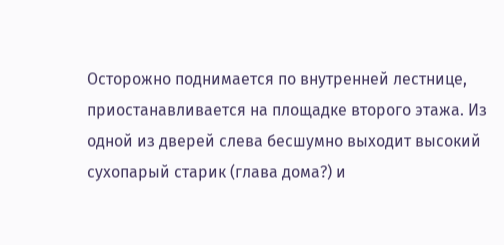Осторожно поднимается по внутренней лестнице, приостанавливается на площадке второго этажа. Из одной из дверей слева бесшумно выходит высокий сухопарый старик (глава дома?) и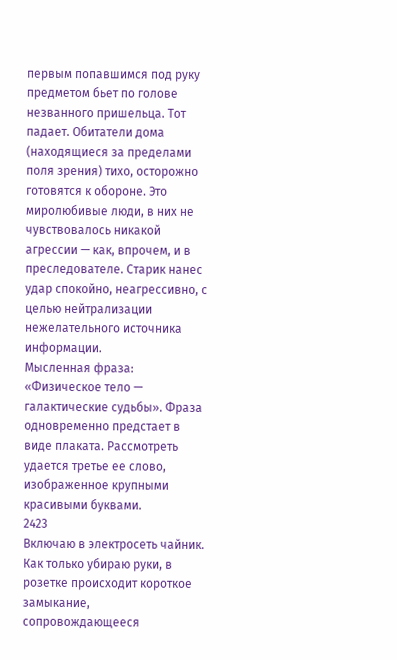первым попавшимся под руку предметом бьет по голове незванного пришельца. Тот падает. Обитатели дома (находящиеся за пределами поля зрения) тихо, осторожно готовятся к обороне. Это миролюбивые люди, в них не чувствовалось никакой агрессии — как, впрочем, и в преследователе. Старик нанес удар спокойно, неагрессивно, с целью нейтрализации нежелательного источника информации.
Мысленная фраза: «Физическое тело — галактические судьбы». Фраза одновременно предстает в виде плаката. Рассмотреть удается третье ее слово, изображенное крупными красивыми буквами.
2423
Включаю в электросеть чайник. Как только убираю руки, в розетке происходит короткое замыкание, сопровождающееся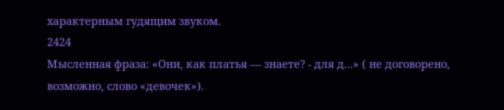характерным гудящим звуком.
2424
Мысленная фраза: «Они, как платья — знаете? - для д...» ( не договорено, возможно, слово «девочек»).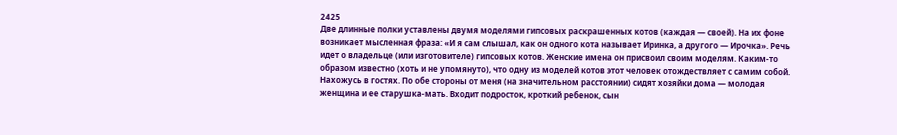2425
Две длинные полки уставлены двумя моделями гипсовых раскрашенных котов (каждая — своей). На их фоне возникает мысленная фраза: «И я сам слышал, как он одного кота называет Иринка, а другого — Ирочка». Речь идет о владельце (или изготовителе) гипсовых котов. Женские имена он присвоил своим моделям. Каким-то образом известно (хоть и не упомянуто), что одну из моделей котов этот человек отождествляет с самим собой.
Нахожусь в гостях. По обе стороны от меня (на значительном расстоянии) сидят хозяйки дома — молодая женщина и ее старушка-мать. Входит подросток, кроткий ребенок, сын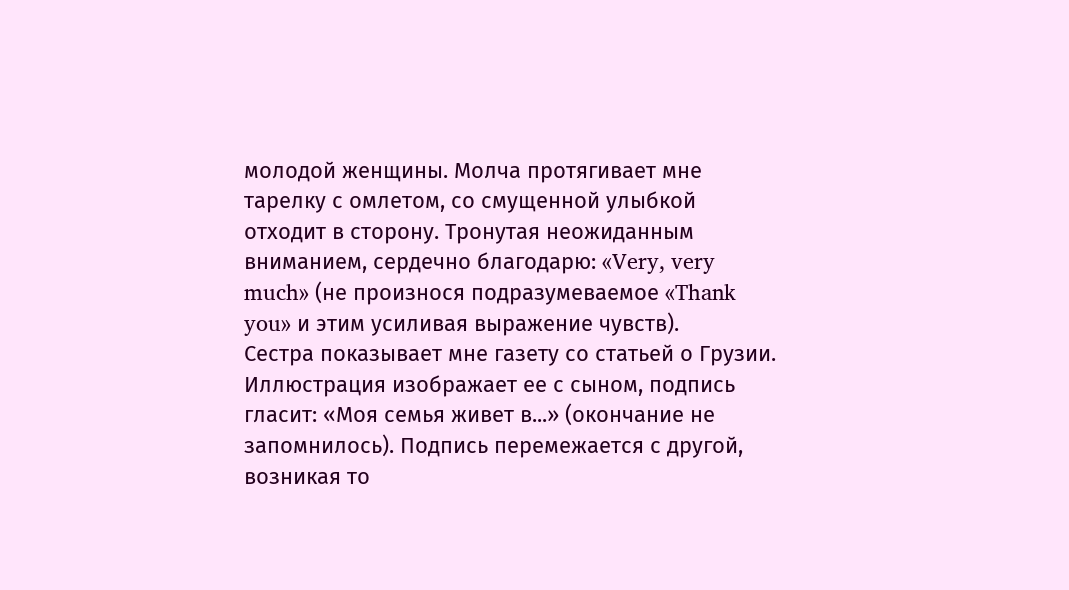молодой женщины. Молча протягивает мне тарелку с омлетом, со смущенной улыбкой отходит в сторону. Тронутая неожиданным вниманием, сердечно благодарю: «Very, very much» (не произнося подразумеваемое «Thank you» и этим усиливая выражение чувств).
Сестра показывает мне газету со статьей о Грузии. Иллюстрация изображает ее с сыном, подпись гласит: «Моя семья живет в...» (окончание не запомнилось). Подпись перемежается с другой, возникая то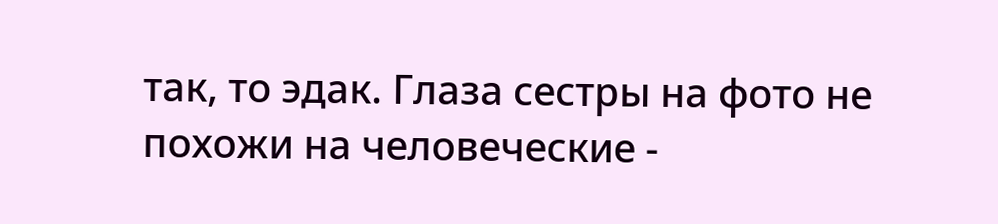так, то эдак. Глаза сестры на фото не похожи на человеческие -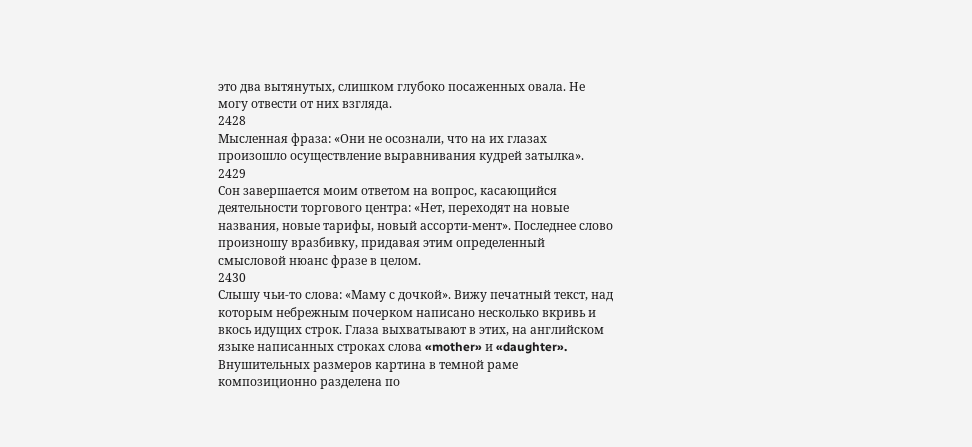это два вытянутых, слишком глубоко посаженных овала. Не могу отвести от них взгляда.
2428
Мысленная фраза: «Они не осознали, что на их глазах произошло осуществление выравнивания кудрей затылка».
2429
Сон завершается моим ответом на вопрос, касающийся деятельности торгового центра: «Нет, переходят на новые названия, новые тарифы, новый ассорти-мент». Последнее слово произношу вразбивку, придавая этим определенный смысловой нюанс фразе в целом.
2430
Слышу чьи-то слова: «Маму с дочкой». Вижу печатный текст, над которым небрежным почерком написано несколько вкривь и вкось идущих строк. Глаза выхватывают в этих, на английском языке написанных строках слова «mother» и «daughter».
Внушительных размеров картина в темной раме композиционно разделена по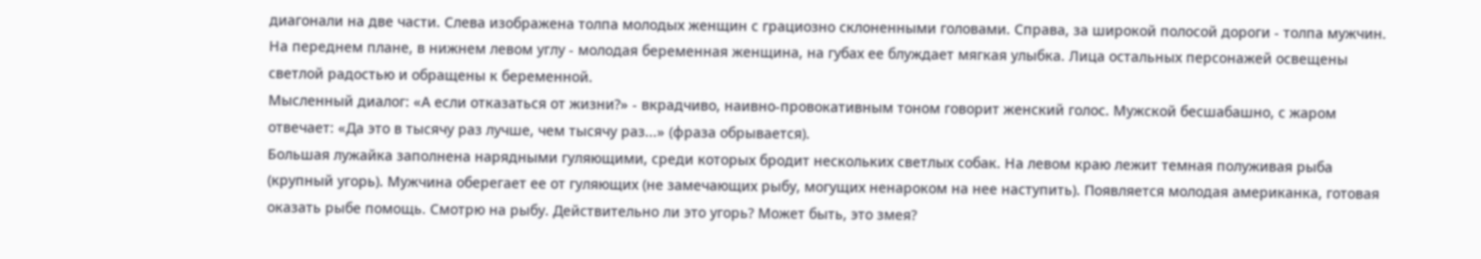диагонали на две части. Слева изображена толпа молодых женщин с грациозно склоненными головами. Справа, за широкой полосой дороги - толпа мужчин. На переднем плане, в нижнем левом углу - молодая беременная женщина, на губах ее блуждает мягкая улыбка. Лица остальных персонажей освещены светлой радостью и обращены к беременной.
Мысленный диалог: «А если отказаться от жизни?» - вкрадчиво, наивно-провокативным тоном говорит женский голос. Мужской бесшабашно, с жаром отвечает: «Да это в тысячу раз лучше, чем тысячу раз...» (фраза обрывается).
Большая лужайка заполнена нарядными гуляющими, среди которых бродит нескольких светлых собак. На левом краю лежит темная полуживая рыба (крупный угорь). Мужчина оберегает ее от гуляющих (не замечающих рыбу, могущих ненароком на нее наступить). Появляется молодая американка, готовая оказать рыбе помощь. Смотрю на рыбу. Действительно ли это угорь? Может быть, это змея?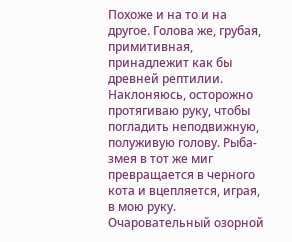Похоже и на то и на другое. Голова же, грубая, примитивная, принадлежит как бы древней рептилии. Наклоняюсь, осторожно протягиваю руку, чтобы погладить неподвижную, полуживую голову. Рыба-змея в тот же миг превращается в черного кота и вцепляется, играя, в мою руку. Очаровательный озорной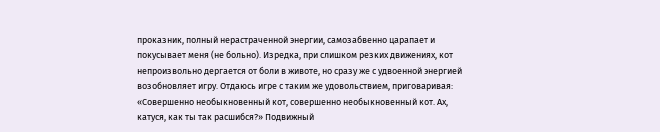проказник, полный нерастраченной энергии, самозабвенно царапает и покусывает меня (не больно). Изредка, при слишком резких движениях, кот непроизвольно дергается от боли в животе, но сразу же с удвоенной энергией возобновляет игру. Отдаюсь игре с таким же удовольствием, приговаривая: «Совершенно необыкновенный кот, совершенно необыкновенный кот. Ах, катуся, как ты так расшибся?» Подвижный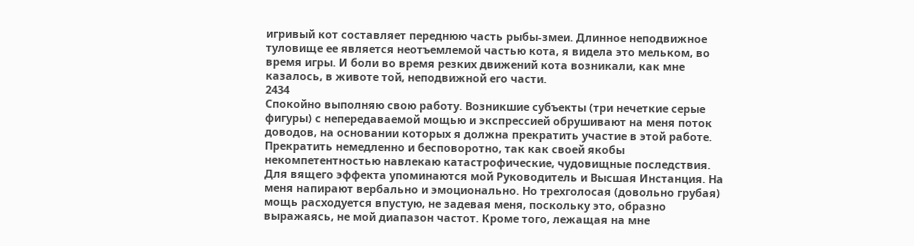игривый кот составляет переднюю часть рыбы-змеи. Длинное неподвижное туловище ее является неотъемлемой частью кота, я видела это мельком, во время игры. И боли во время резких движений кота возникали, как мне казалось, в животе той, неподвижной его части.
2434
Спокойно выполняю свою работу. Возникшие субъекты (три нечеткие серые фигуры) с непередаваемой мощью и экспрессией обрушивают на меня поток доводов, на основании которых я должна прекратить участие в этой работе. Прекратить немедленно и бесповоротно, так как своей якобы некомпетентностью навлекаю катастрофические, чудовищные последствия. Для вящего эффекта упоминаются мой Руководитель и Высшая Инстанция. На меня напирают вербально и эмоционально. Но трехголосая (довольно грубая) мощь расходуется впустую, не задевая меня, поскольку это, образно выражаясь, не мой диапазон частот. Кроме того, лежащая на мне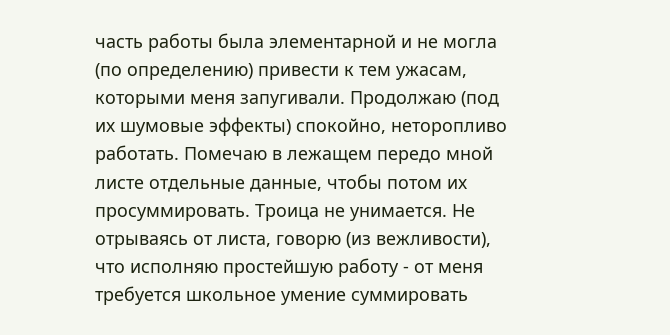часть работы была элементарной и не могла (по определению) привести к тем ужасам, которыми меня запугивали. Продолжаю (под их шумовые эффекты) спокойно, неторопливо работать. Помечаю в лежащем передо мной листе отдельные данные, чтобы потом их просуммировать. Троица не унимается. Не отрываясь от листа, говорю (из вежливости), что исполняю простейшую работу - от меня требуется школьное умение суммировать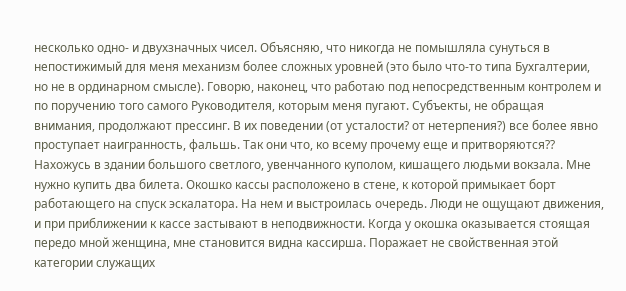несколько одно- и двухзначных чисел. Объясняю, что никогда не помышляла сунуться в непостижимый для меня механизм более сложных уровней (это было что-то типа Бухгалтерии, но не в ординарном смысле). Говорю, наконец, что работаю под непосредственным контролем и по поручению того самого Руководителя, которым меня пугают. Субъекты, не обращая внимания, продолжают прессинг. В их поведении (от усталости? от нетерпения?) все более явно проступает наигранность, фальшь. Так они что, ко всему прочему еще и притворяются??
Нахожусь в здании большого светлого, увенчанного куполом, кишащего людьми вокзала. Мне нужно купить два билета. Окошко кассы расположено в стене, к которой примыкает борт работающего на спуск эскалатора. На нем и выстроилась очередь. Люди не ощущают движения, и при приближении к кассе застывают в неподвижности. Когда у окошка оказывается стоящая передо мной женщина, мне становится видна кассирша. Поражает не свойственная этой категории служащих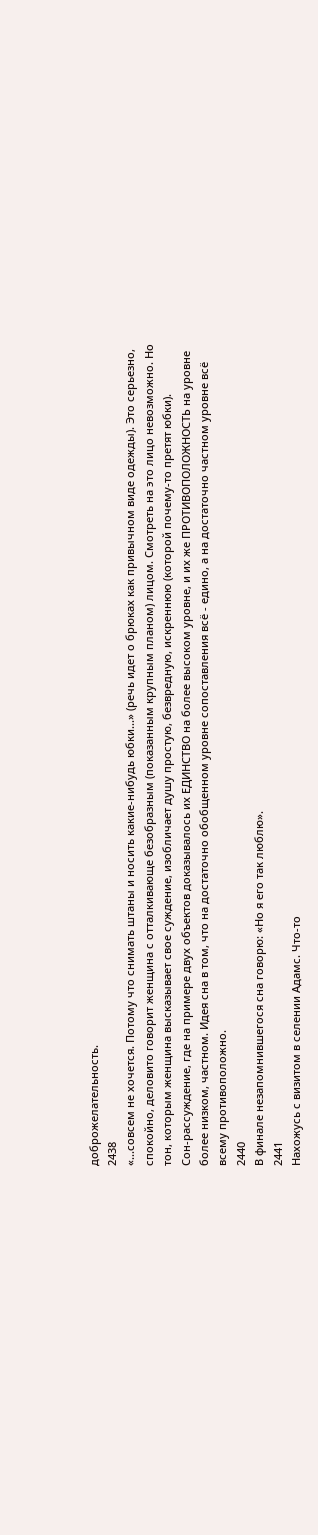доброжелательность.
2438
«...совсем не хочется. Потому что снимать штаны и носить какие-нибудь юбки...» (речь идет о брюках как привычном виде одежды). Это серьезно, спокойно, деловито говорит женщина с отталкивающе безобразным (показанным крупным планом) лицом. Смотреть на это лицо невозможно. Но тон, которым женщина высказывает свое суждение, изобличает душу простую, безвредную, искреннюю (которой почему-то претят юбки).
Сон-рассуждение, где на примере двух объектов доказывалось их ЕДИНСТВО на более высоком уровне, и их же ПРОТИВОПОЛОЖНОСТЬ на уровне более низком, частном. Идея сна в том, что на достаточно обобщенном уровне сопоставления всё - едино, а на достаточно частном уровне всё всему противоположно.
2440
В финале незапомнившегося сна говорю: «Но я его так люблю».
2441
Нахожусь с визитом в селении Адамс. Что-то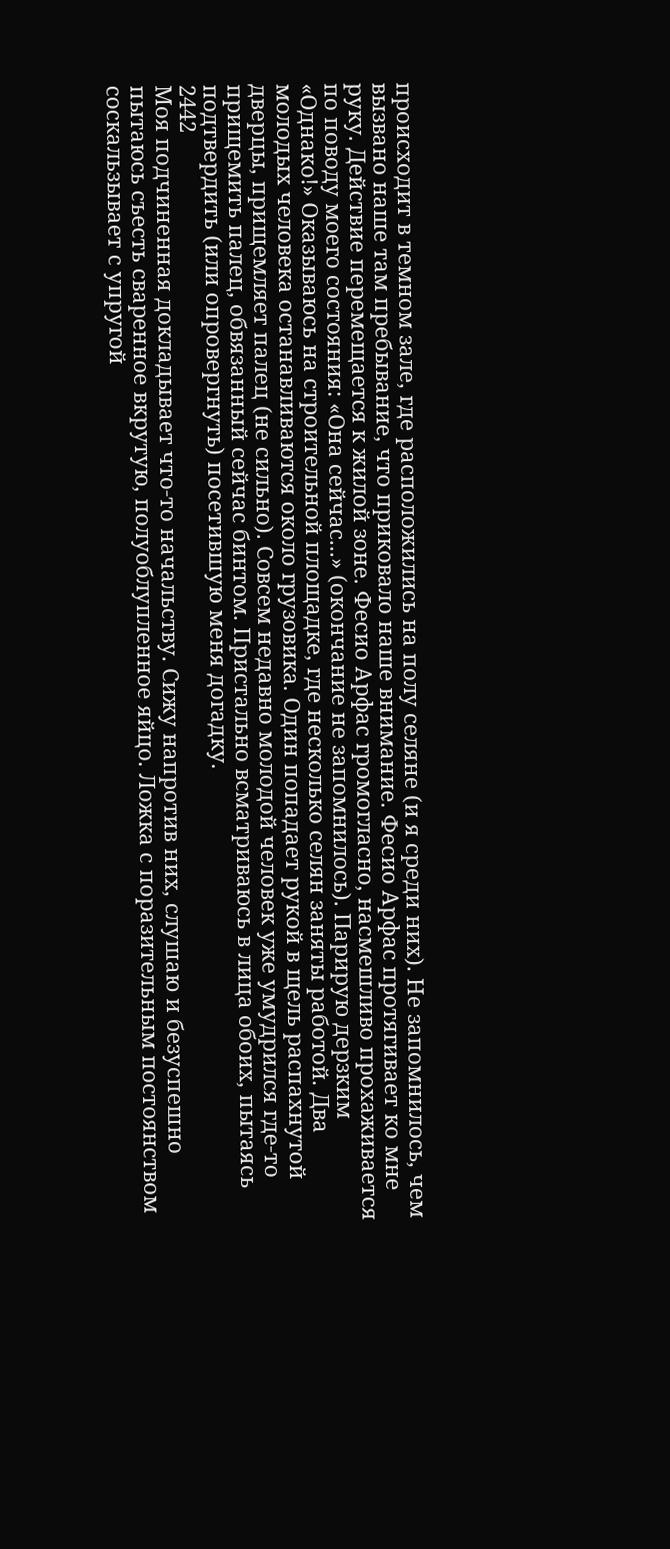происходит в темном зале, где расположились на полу селяне (и я среди них). Не запомнилось, чем вызвано наше там пребывание, что приковало наше внимание. Фесио Арфас протягивает ко мне руку. Действие перемещается к жилой зоне. Фесио Арфас громогласно, насмешливо прохаживается по поводу моего состояния: «Она сейчас...» (окончание не запомнилось). Парирую дерзким «Однако!» Оказываюсь на строительной площадке, где несколько селян заняты работой. Два молодых человека останавливаются около грузовика. Один попадает рукой в щель распахнутой дверцы, прищемляет палец (не сильно). Совсем недавно молодой человек уже умудрился где-то прищемить палец, обвязанный сейчас бинтом. Пристально всматриваюсь в лица обоих, пытаясь подтвердить (или опровергнуть) посетившую меня догадку.
2442
Моя подчиненная докладывает что-то начальству. Сижу напротив них, слушаю и безуспешно пытаюсь съесть сваренное вкрутую, полуоблупленное яйцо. Ложка с поразительным постоянством соскальзывает с упругой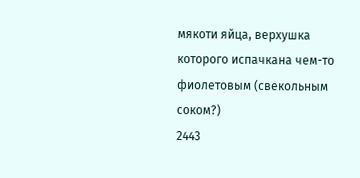мякоти яйца, верхушка которого испачкана чем-то фиолетовым (свекольным соком?)
2443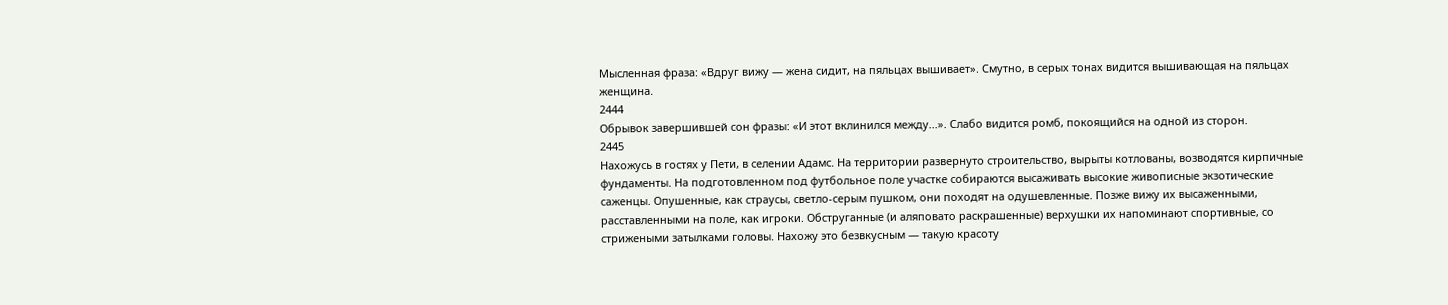Мысленная фраза: «Вдруг вижу — жена сидит, на пяльцах вышивает». Смутно, в серых тонах видится вышивающая на пяльцах женщина.
2444
Обрывок завершившей сон фразы: «И этот вклинился между...». Слабо видится ромб, покоящийся на одной из сторон.
2445
Нахожусь в гостях у Пети, в селении Адамс. На территории развернуто строительство, вырыты котлованы, возводятся кирпичные фундаменты. На подготовленном под футбольное поле участке собираются высаживать высокие живописные экзотические саженцы. Опушенные, как страусы, светло-серым пушком, они походят на одушевленные. Позже вижу их высаженными, расставленными на поле, как игроки. Обструганные (и аляповато раскрашенные) верхушки их напоминают спортивные, со стрижеными затылками головы. Нахожу это безвкусным — такую красоту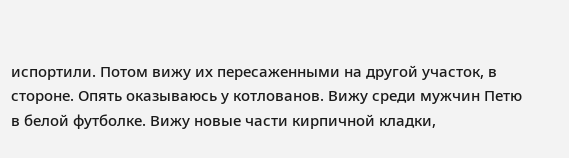испортили. Потом вижу их пересаженными на другой участок, в стороне. Опять оказываюсь у котлованов. Вижу среди мужчин Петю в белой футболке. Вижу новые части кирпичной кладки,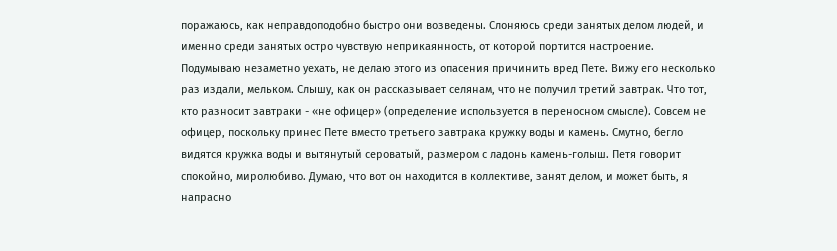поражаюсь, как неправдоподобно быстро они возведены. Слоняюсь среди занятых делом людей, и именно среди занятых остро чувствую неприкаянность, от которой портится настроение. Подумываю незаметно уехать, не делаю этого из опасения причинить вред Пете. Вижу его несколько раз издали, мельком. Слышу, как он рассказывает селянам, что не получил третий завтрак. Что тот, кто разносит завтраки - «не офицер» (определение используется в переносном смысле). Совсем не офицер, поскольку принес Пете вместо третьего завтрака кружку воды и камень. Смутно, бегло видятся кружка воды и вытянутый сероватый, размером с ладонь камень-голыш. Петя говорит спокойно, миролюбиво. Думаю, что вот он находится в коллективе, занят делом, и может быть, я напрасно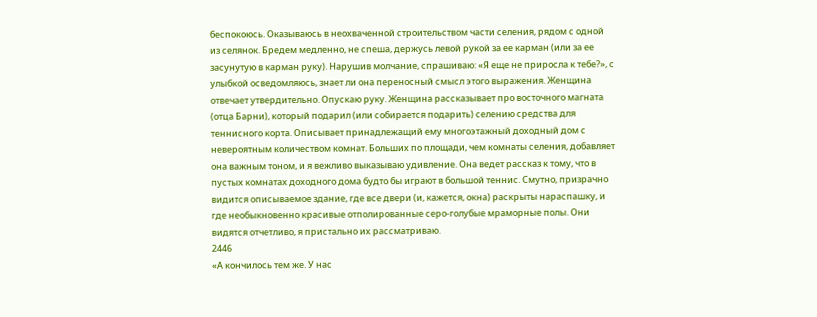беспокоюсь. Оказываюсь в неохваченной строительством части селения, рядом с одной из селянок. Бредем медленно, не спеша, держусь левой рукой за ее карман (или за ее засунутую в карман руку). Нарушив молчание, спрашиваю: «Я еще не приросла к тебе?», с улыбкой осведомляюсь, знает ли она переносный смысл этого выражения. Женщина отвечает утвердительно. Опускаю руку. Женщина рассказывает про восточного магната (отца Барни), который подарил (или собирается подарить) селению средства для теннисного корта. Описывает принадлежащий ему многоэтажный доходный дом с невероятным количеством комнат. Больших по площади, чем комнаты селения, добавляет она важным тоном, и я вежливо выказываю удивление. Она ведет рассказ к тому, что в пустых комнатах доходного дома будто бы играют в большой теннис. Смутно, призрачно видится описываемое здание, где все двери (и, кажется, окна) раскрыты нараспашку, и где необыкновенно красивые отполированные серо-голубые мраморные полы. Они видятся отчетливо, я пристально их рассматриваю.
2446
«А кончилось тем же. У нас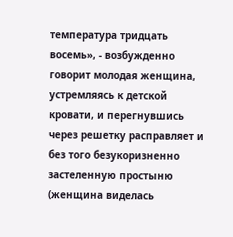температура тридцать восемь», - возбужденно говорит молодая женщина, устремляясь к детской кровати, и перегнувшись через решетку расправляет и без того безукоризненно застеленную простыню (женщина виделась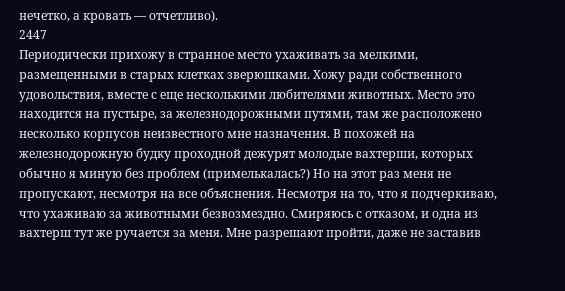нечетко, а кровать — отчетливо).
2447
Периодически прихожу в странное место ухаживать за мелкими, размещенными в старых клетках зверюшками. Хожу ради собственного удовольствия, вместе с еще несколькими любителями животных. Место это находится на пустыре, за железнодорожными путями, там же расположено несколько корпусов неизвестного мне назначения. В похожей на железнодорожную будку проходной дежурят молодые вахтерши, которых обычно я миную без проблем (примелькалась?) Но на этот раз меня не пропускают, несмотря на все объяснения. Несмотря на то, что я подчеркиваю, что ухаживаю за животными безвозмездно. Смиряюсь с отказом, и одна из вахтерш тут же ручается за меня. Мне разрешают пройти, даже не заставив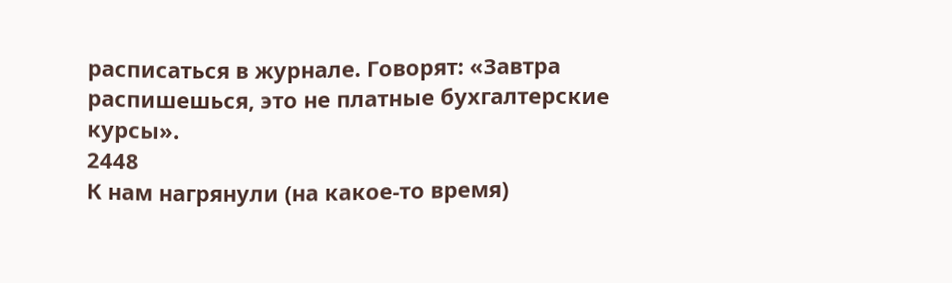расписаться в журнале. Говорят: «Завтра распишешься, это не платные бухгалтерские курсы».
2448
К нам нагрянули (на какое-то время)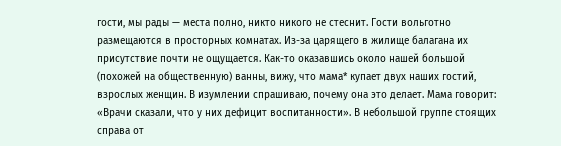гости, мы рады — места полно, никто никого не стеснит. Гости вольготно размещаются в просторных комнатах. Из-за царящего в жилище балагана их присутствие почти не ощущается. Как-то оказавшись около нашей большой (похожей на общественную) ванны, вижу, что мама* купает двух наших гостий, взрослых женщин. В изумлении спрашиваю, почему она это делает. Мама говорит: «Врачи сказали, что у них дефицит воспитанности». В небольшой группе стоящих справа от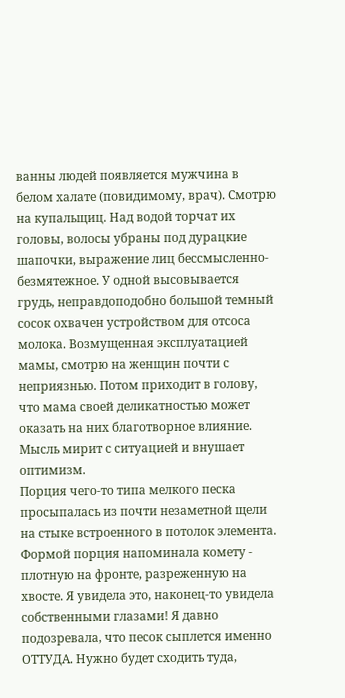ванны людей появляется мужчина в белом халате (повидимому, врач). Смотрю на купальщиц. Над водой торчат их головы, волосы убраны под дурацкие шапочки, выражение лиц бессмысленно-безмятежное. У одной высовывается грудь, неправдоподобно большой темный сосок охвачен устройством для отсоса молока. Возмущенная эксплуатацией мамы, смотрю на женщин почти с неприязнью. Потом приходит в голову, что мама своей деликатностью может оказать на них благотворное влияние. Мысль мирит с ситуацией и внушает оптимизм.
Порция чего-то типа мелкого песка просыпалась из почти незаметной щели на стыке встроенного в потолок элемента. Формой порция напоминала комету - плотную на фронте, разреженную на хвосте. Я увидела это, наконец-то увидела собственными глазами! Я давно подозревала, что песок сыплется именно ОТТУДА. Нужно будет сходить туда,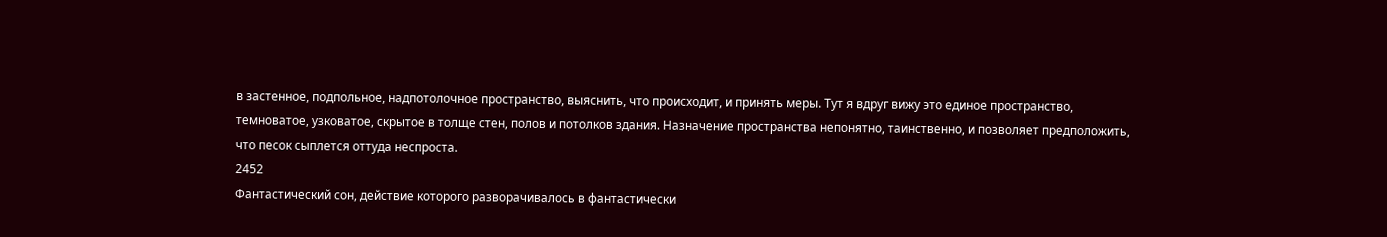в застенное, подпольное, надпотолочное пространство, выяснить, что происходит, и принять меры. Тут я вдруг вижу это единое пространство, темноватое, узковатое, скрытое в толще стен, полов и потолков здания. Назначение пространства непонятно, таинственно, и позволяет предположить, что песок сыплется оттуда неспроста.
2452
Фантастический сон, действие которого разворачивалось в фантастически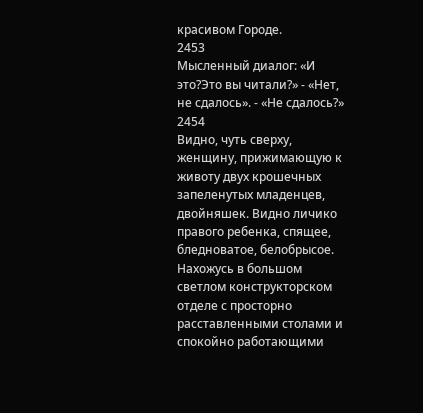красивом Городе.
2453
Мысленный диалог: «И это?Это вы читали?» - «Нет, не сдалось». - «Не сдалось?»
2454
Видно, чуть сверху, женщину, прижимающую к животу двух крошечных запеленутых младенцев, двойняшек. Видно личико правого ребенка, спящее, бледноватое, белобрысое.
Нахожусь в большом светлом конструкторском отделе с просторно расставленными столами и спокойно работающими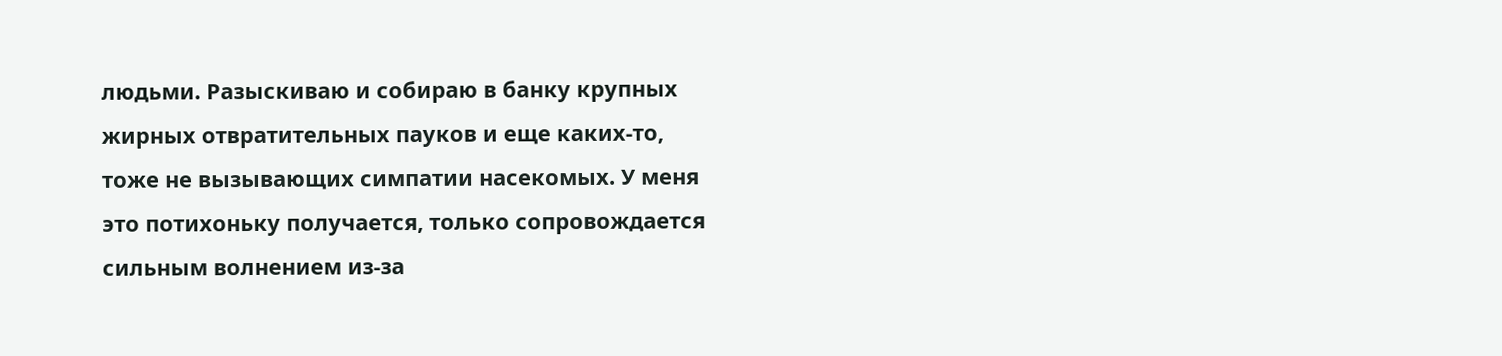людьми. Разыскиваю и собираю в банку крупных жирных отвратительных пауков и еще каких-то, тоже не вызывающих симпатии насекомых. У меня это потихоньку получается, только сопровождается сильным волнением из-за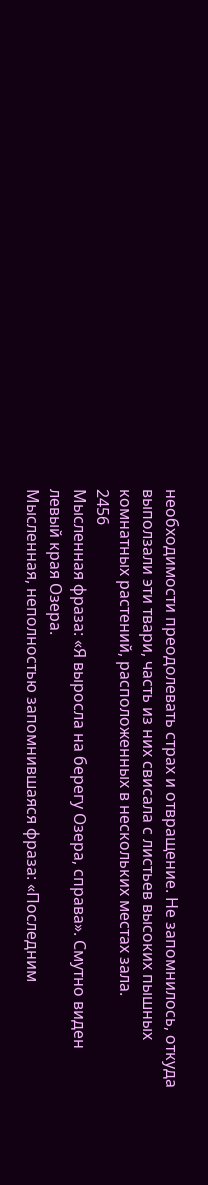необходимости преодолевать страх и отвращение. Не запомнилось, откуда выползали эти твари, часть из них свисала с листьев высоких пышных комнатных растений, расположенных в нескольких местах зала.
2456
Мысленная фраза: «Я выросла на берегу Озера, справа». Смутно виден левый края Озера.
Мысленная, неполностью запомнившаяся фраза: «Последним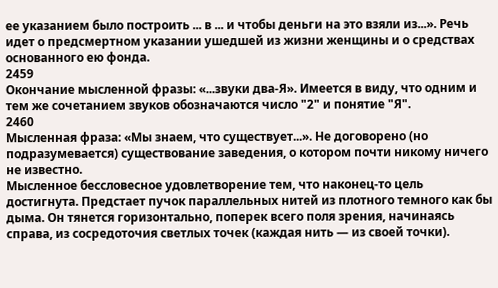ее указанием было построить ... в ... и чтобы деньги на это взяли из...». Речь идет о предсмертном указании ушедшей из жизни женщины и о средствах основанного ею фонда.
2459
Окончание мысленной фразы: «...звуки два-Я». Имеется в виду, что одним и тем же сочетанием звуков обозначаются число "2" и понятие "Я".
2460
Мысленная фраза: «Мы знаем, что существует...». Не договорено (но подразумевается) существование заведения, о котором почти никому ничего не известно.
Мысленное бессловесное удовлетворение тем, что наконец-то цель достигнута. Предстает пучок параллельных нитей из плотного темного как бы дыма. Он тянется горизонтально, поперек всего поля зрения, начинаясь справа, из сосредоточия светлых точек (каждая нить — из своей точки).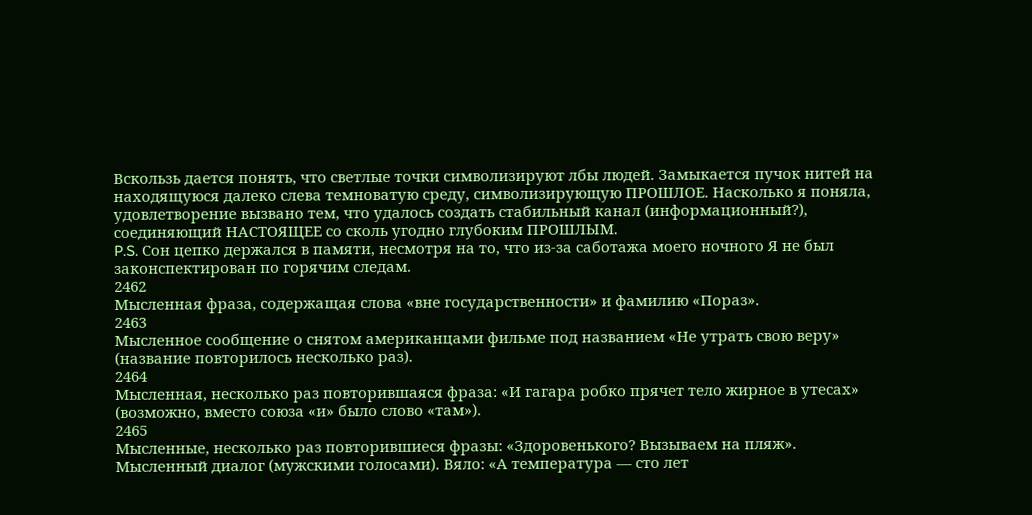Вскользь дается понять, что светлые точки символизируют лбы людей. Замыкается пучок нитей на находящуюся далеко слева темноватую среду, символизирующую ПРОШЛОЕ. Насколько я поняла, удовлетворение вызвано тем, что удалось создать стабильный канал (информационный?), соединяющий НАСТОЯЩЕЕ со сколь угодно глубоким ПРОШЛЫМ.
P.S. Сон цепко держался в памяти, несмотря на то, что из-за саботажа моего ночного Я не был законспектирован по горячим следам.
2462
Мысленная фраза, содержащая слова «вне государственности» и фамилию «Пораз».
2463
Мысленное сообщение о снятом американцами фильме под названием «Не утрать свою веру» (название повторилось несколько раз).
2464
Мысленная, несколько раз повторившаяся фраза: «И гагара робко прячет тело жирное в утесах» (возможно, вместо союза «и» было слово «там»).
2465
Мысленные, несколько раз повторившиеся фразы: «Здоровенького? Вызываем на пляж».
Мысленный диалог (мужскими голосами). Вяло: «А температура — сто лет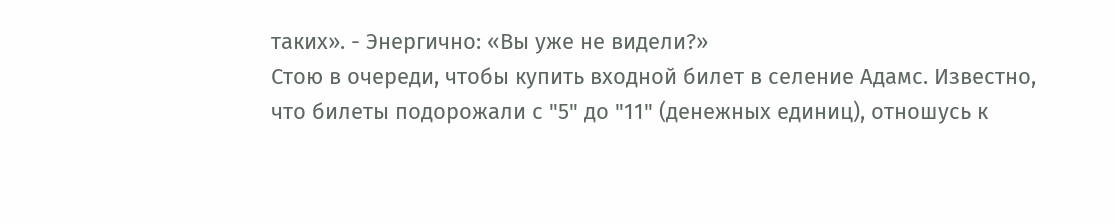таких». - Энергично: «Вы уже не видели?»
Стою в очереди, чтобы купить входной билет в селение Адамс. Известно, что билеты подорожали с "5" до "11" (денежных единиц), отношусь к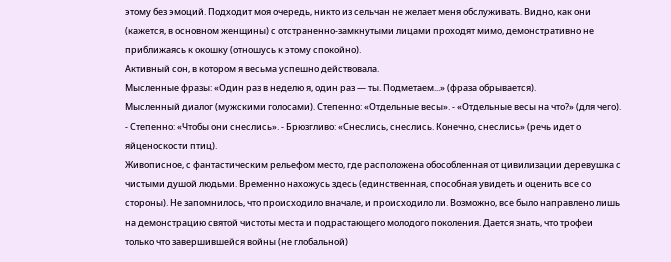этому без эмоций. Подходит моя очередь, никто из сельчан не желает меня обслуживать. Видно, как они (кажется, в основном женщины) с отстраненно-замкнутыми лицами проходят мимо, демонстративно не приближаясь к окошку (отношусь к этому спокойно).
Активный сон, в котором я весьма успешно действовала.
Мысленные фразы: «Один раз в неделю я, один раз — ты. Подметаем...» (фраза обрывается).
Мысленный диалог (мужскими голосами). Степенно: «Отдельные весы». - «Отдельные весы на что?» (для чего). - Степенно: «Чтобы они снеслись». - Брюзгливо: «Снеслись, снеслись. Конечно, снеслись» (речь идет о яйценоскости птиц).
Живописное, с фантастическим рельефом место, где расположена обособленная от цивилизации деревушка с чистыми душой людьми. Временно нахожусь здесь (единственная, способная увидеть и оценить все со стороны). Не запомнилось, что происходило вначале, и происходило ли. Возможно, все было направлено лишь на демонстрацию святой чистоты места и подрастающего молодого поколения. Дается знать, что трофеи только что завершившейся войны (не глобальной)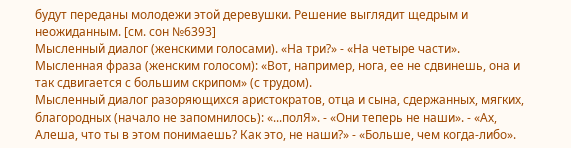будут переданы молодежи этой деревушки. Решение выглядит щедрым и неожиданным. [см. сон №6393]
Мысленный диалог (женскими голосами). «На три?» - «На четыре части».
Мысленная фраза (женским голосом): «Вот, например, нога, ее не сдвинешь, она и так сдвигается с большим скрипом» (с трудом).
Мысленный диалог разоряющихся аристократов, отца и сына, сдержанных, мягких, благородных (начало не запомнилось): «...полЯ». - «Они теперь не наши». - «Ах, Алеша, что ты в этом понимаешь? Как это, не наши?» - «Больше, чем когда-либо».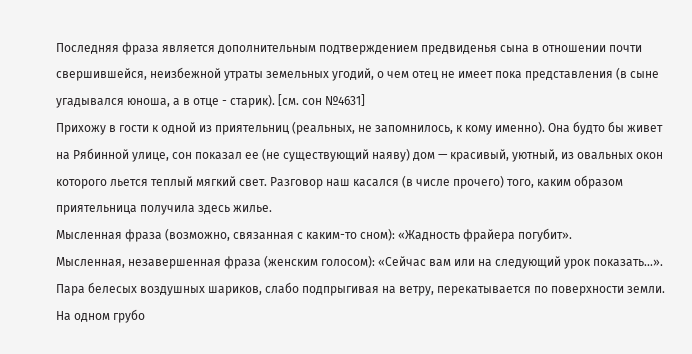Последняя фраза является дополнительным подтверждением предвиденья сына в отношении почти свершившейся, неизбежной утраты земельных угодий, о чем отец не имеет пока представления (в сыне угадывался юноша, а в отце - старик). [см. сон №4631]
Прихожу в гости к одной из приятельниц (реальных, не запомнилось, к кому именно). Она будто бы живет на Рябинной улице, сон показал ее (не существующий наяву) дом — красивый, уютный, из овальных окон которого льется теплый мягкий свет. Разговор наш касался (в числе прочего) того, каким образом приятельница получила здесь жилье.
Мысленная фраза (возможно, связанная с каким-то сном): «Жадность фрайера погубит».
Мысленная, незавершенная фраза (женским голосом): «Сейчас вам или на следующий урок показать...».
Пара белесых воздушных шариков, слабо подпрыгивая на ветру, перекатывается по поверхности земли. На одном грубо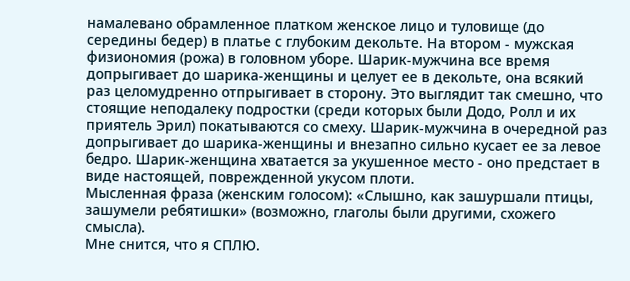намалевано обрамленное платком женское лицо и туловище (до середины бедер) в платье с глубоким декольте. На втором - мужская физиономия (рожа) в головном уборе. Шарик-мужчина все время допрыгивает до шарика-женщины и целует ее в декольте, она всякий раз целомудренно отпрыгивает в сторону. Это выглядит так смешно, что стоящие неподалеку подростки (среди которых были Додо, Ролл и их приятель Эрил) покатываются со смеху. Шарик-мужчина в очередной раз допрыгивает до шарика-женщины и внезапно сильно кусает ее за левое бедро. Шарик-женщина хватается за укушенное место - оно предстает в виде настоящей, поврежденной укусом плоти.
Мысленная фраза (женским голосом): «Слышно, как зашуршали птицы, зашумели ребятишки» (возможно, глаголы были другими, схожего смысла).
Мне снится, что я СПЛЮ.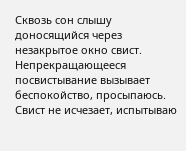Сквозь сон слышу доносящийся через незакрытое окно свист. Непрекращающееся посвистывание вызывает беспокойство, просыпаюсь. Свист не исчезает, испытываю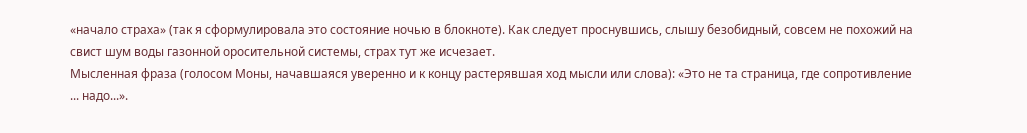«начало страха» (так я сформулировала это состояние ночью в блокноте). Как следует проснувшись, слышу безобидный, совсем не похожий на свист шум воды газонной оросительной системы, страх тут же исчезает.
Мысленная фраза (голосом Моны, начавшаяся уверенно и к концу растерявшая ход мысли или слова): «Это не та страница, где сопротивление ... надо...».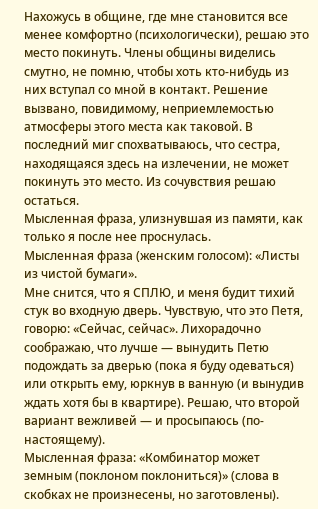Нахожусь в общине, где мне становится все менее комфортно (психологически), решаю это место покинуть. Члены общины виделись смутно, не помню, чтобы хоть кто-нибудь из них вступал со мной в контакт. Решение вызвано, повидимому, неприемлемостью атмосферы этого места как таковой. В последний миг спохватываюсь, что сестра, находящаяся здесь на излечении, не может покинуть это место. Из сочувствия решаю остаться.
Мысленная фраза, улизнувшая из памяти, как только я после нее проснулась.
Мысленная фраза (женским голосом): «Листы из чистой бумаги».
Мне снится, что я СПЛЮ, и меня будит тихий стук во входную дверь. Чувствую, что это Петя, говорю: «Сейчас, сейчас». Лихорадочно соображаю, что лучше — вынудить Петю подождать за дверью (пока я буду одеваться) или открыть ему, юркнув в ванную (и вынудив ждать хотя бы в квартире). Решаю, что второй вариант вежливей — и просыпаюсь (по-настоящему).
Мысленная фраза: «Комбинатор может земным (поклоном поклониться)» (слова в скобках не произнесены, но заготовлены).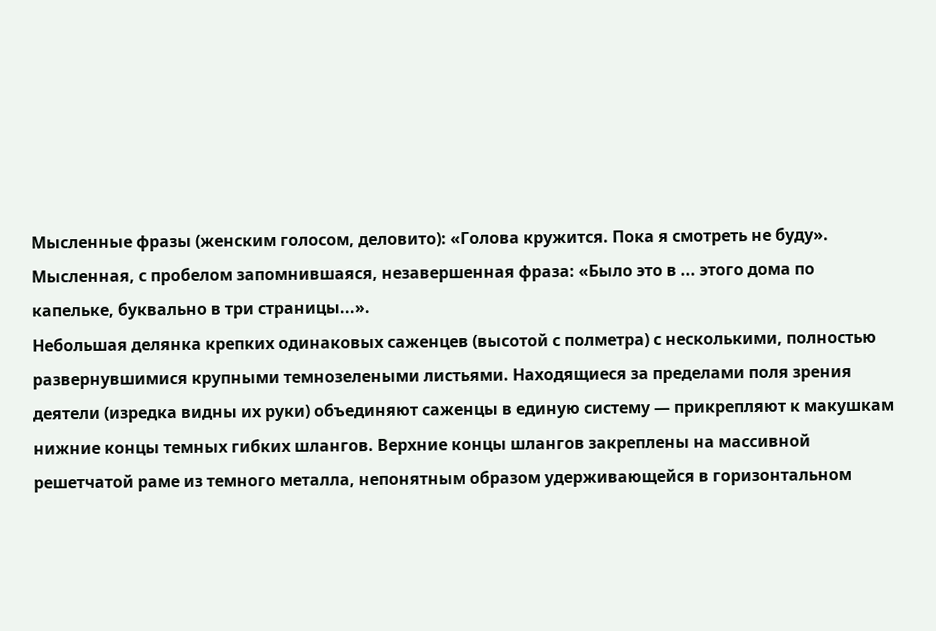Мысленные фразы (женским голосом, деловито): «Голова кружится. Пока я смотреть не буду».
Мысленная, с пробелом запомнившаяся, незавершенная фраза: «Было это в ... этого дома по капельке, буквально в три страницы...».
Небольшая делянка крепких одинаковых саженцев (высотой с полметра) с несколькими, полностью развернувшимися крупными темнозелеными листьями. Находящиеся за пределами поля зрения деятели (изредка видны их руки) объединяют саженцы в единую систему — прикрепляют к макушкам нижние концы темных гибких шлангов. Верхние концы шлангов закреплены на массивной решетчатой раме из темного металла, непонятным образом удерживающейся в горизонтальном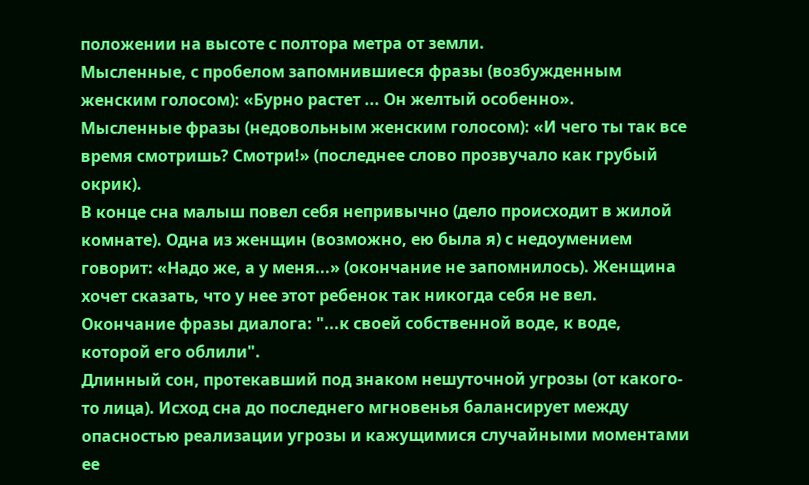положении на высоте с полтора метра от земли.
Мысленные, с пробелом запомнившиеся фразы (возбужденным женским голосом): «Бурно растет ... Он желтый особенно».
Мысленные фразы (недовольным женским голосом): «И чего ты так все время смотришь? Смотри!» (последнее слово прозвучало как грубый окрик).
В конце сна малыш повел себя непривычно (дело происходит в жилой комнате). Одна из женщин (возможно, ею была я) с недоумением говорит: «Надо же, а у меня...» (окончание не запомнилось). Женщина хочет сказать, что у нее этот ребенок так никогда себя не вел.
Окончание фразы диалога: "...к своей собственной воде, к воде, которой его облили".
Длинный сон, протекавший под знаком нешуточной угрозы (от какого-то лица). Исход сна до последнего мгновенья балансирует между опасностью реализации угрозы и кажущимися случайными моментами ее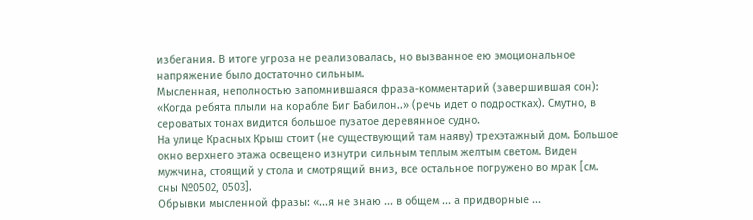избегания. В итоге угроза не реализовалась, но вызванное ею эмоциональное напряжение было достаточно сильным.
Мысленная, неполностью запомнившаяся фраза-комментарий (завершившая сон): «Когда ребята плыли на корабле Биг Бабилон..» (речь идет о подростках). Смутно, в сероватых тонах видится большое пузатое деревянное судно.
На улице Красных Крыш стоит (не существующий там наяву) трехэтажный дом. Большое окно верхнего этажа освещено изнутри сильным теплым желтым светом. Виден мужчина, стоящий у стола и смотрящий вниз, все остальное погружено во мрак [см. сны №0502, 0503].
Обрывки мысленной фразы: «...я не знаю ... в общем ... а придворные ...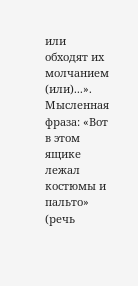или обходят их молчанием (или)...».
Мысленная фраза: «Вот в этом ящике лежал костюмы и пальто» (речь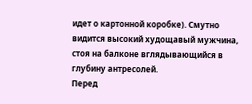идет о картонной коробке). Смутно видится высокий худощавый мужчина, стоя на балконе вглядывающийся в глубину антресолей.
Перед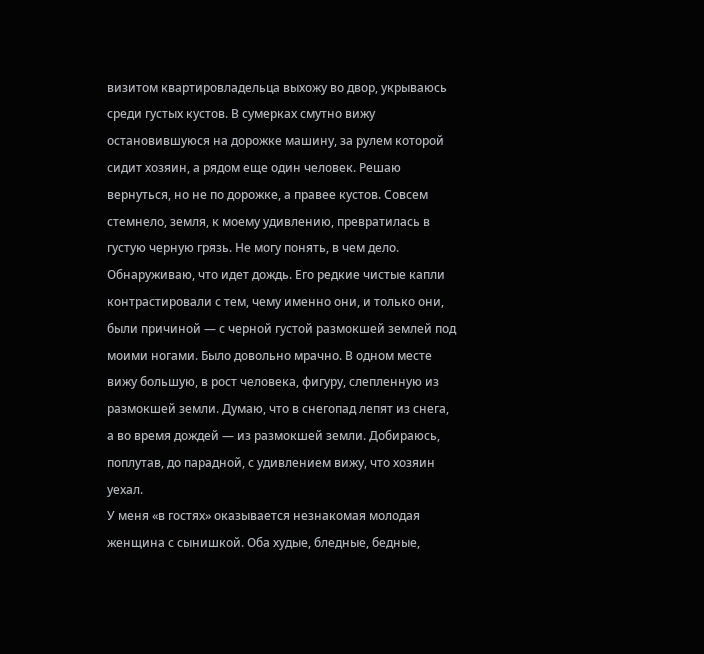визитом квартировладельца выхожу во двор, укрываюсь среди густых кустов. В сумерках смутно вижу остановившуюся на дорожке машину, за рулем которой сидит хозяин, а рядом еще один человек. Решаю вернуться, но не по дорожке, а правее кустов. Совсем стемнело, земля, к моему удивлению, превратилась в густую черную грязь. Не могу понять, в чем дело. Обнаруживаю, что идет дождь. Его редкие чистые капли контрастировали с тем, чему именно они, и только они, были причиной — с черной густой размокшей землей под моими ногами. Было довольно мрачно. В одном месте вижу большую, в рост человека, фигуру, слепленную из размокшей земли. Думаю, что в снегопад лепят из снега, а во время дождей — из размокшей земли. Добираюсь, поплутав, до парадной, с удивлением вижу, что хозяин уехал.
У меня «в гостях» оказывается незнакомая молодая женщина с сынишкой. Оба худые, бледные, бедные,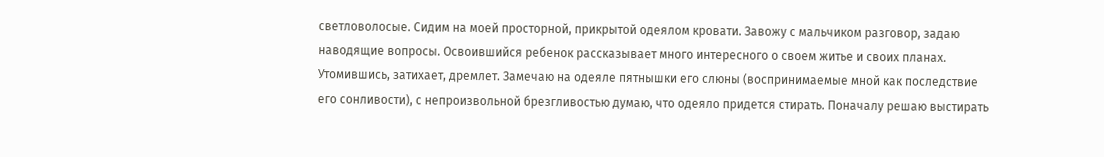светловолосые. Сидим на моей просторной, прикрытой одеялом кровати. Завожу с мальчиком разговор, задаю наводящие вопросы. Освоившийся ребенок рассказывает много интересного о своем житье и своих планах. Утомившись, затихает, дремлет. Замечаю на одеяле пятнышки его слюны (воспринимаемые мной как последствие его сонливости), с непроизвольной брезгливостью думаю, что одеяло придется стирать. Поначалу решаю выстирать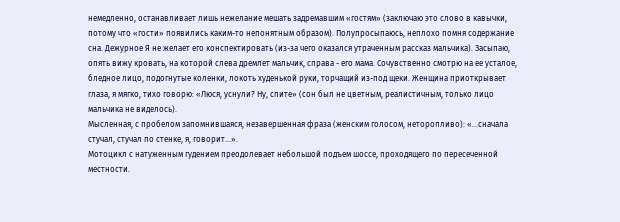немедленно, останавливает лишь нежелание мешать задремавшим «гостям» (заключаю это слово в кавычки, потому что «гости» появились каким-то непонятным образом). Полупросыпаюсь, неплохо помня содержание сна. Дежурное Я не желает его конспектировать (из-за чего оказался утраченным рассказ мальчика). Засыпаю, опять вижу кровать, на которой слева дремлет мальчик, справа - его мама. Сочувственно смотрю на ее усталое, бледное лицо, подогнутые коленки, локоть худенькой руки, торчащий из-под щеки. Женщина приоткрывает глаза, я мягко, тихо говорю: «Люся, уснули? Ну, спите» (сон был не цветным, реалистичным, только лицо мальчика не виделось).
Мысленная, с пробелом запомнившаяся, незавершенная фраза (женским голосом, неторопливо): «...сначала стучал, стучал по стенке, я, говорит...».
Мотоцикл с натуженным гудением преодолевает небольшой подъем шоссе, проходящего по пересеченной местности.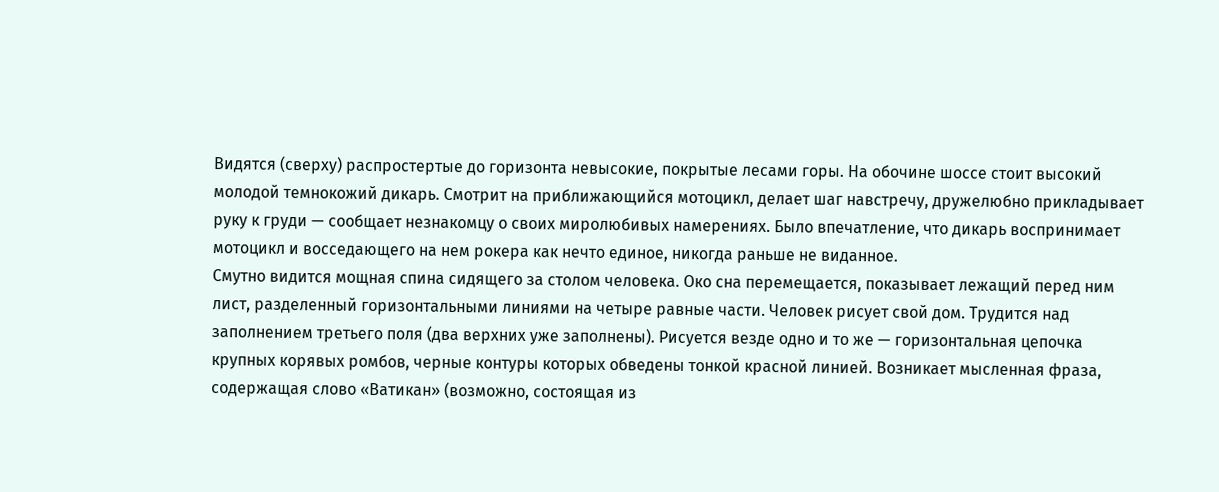Видятся (сверху) распростертые до горизонта невысокие, покрытые лесами горы. На обочине шоссе стоит высокий молодой темнокожий дикарь. Смотрит на приближающийся мотоцикл, делает шаг навстречу, дружелюбно прикладывает руку к груди — сообщает незнакомцу о своих миролюбивых намерениях. Было впечатление, что дикарь воспринимает мотоцикл и восседающего на нем рокера как нечто единое, никогда раньше не виданное.
Смутно видится мощная спина сидящего за столом человека. Око сна перемещается, показывает лежащий перед ним лист, разделенный горизонтальными линиями на четыре равные части. Человек рисует свой дом. Трудится над заполнением третьего поля (два верхних уже заполнены). Рисуется везде одно и то же — горизонтальная цепочка крупных корявых ромбов, черные контуры которых обведены тонкой красной линией. Возникает мысленная фраза, содержащая слово «Ватикан» (возможно, состоящая из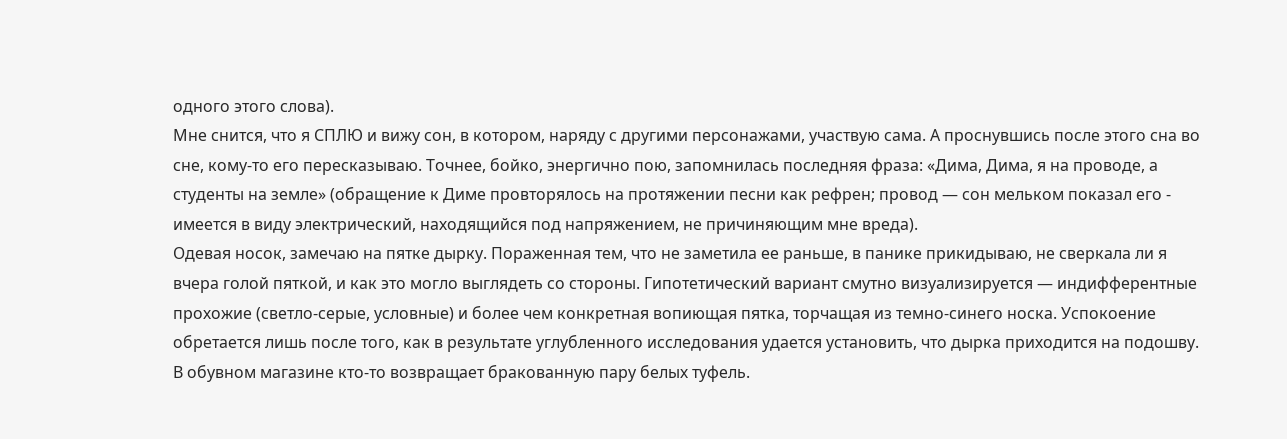одного этого слова).
Мне снится, что я СПЛЮ и вижу сон, в котором, наряду с другими персонажами, участвую сама. А проснувшись после этого сна во сне, кому-то его пересказываю. Точнее, бойко, энергично пою, запомнилась последняя фраза: «Дима, Дима, я на проводе, а студенты на земле» (обращение к Диме провторялось на протяжении песни как рефрен; провод — сон мельком показал его - имеется в виду электрический, находящийся под напряжением, не причиняющим мне вреда).
Одевая носок, замечаю на пятке дырку. Пораженная тем, что не заметила ее раньше, в панике прикидываю, не сверкала ли я вчера голой пяткой, и как это могло выглядеть со стороны. Гипотетический вариант смутно визуализируется — индифферентные прохожие (светло-серые, условные) и более чем конкретная вопиющая пятка, торчащая из темно-синего носка. Успокоение обретается лишь после того, как в результате углубленного исследования удается установить, что дырка приходится на подошву.
В обувном магазине кто-то возвращает бракованную пару белых туфель.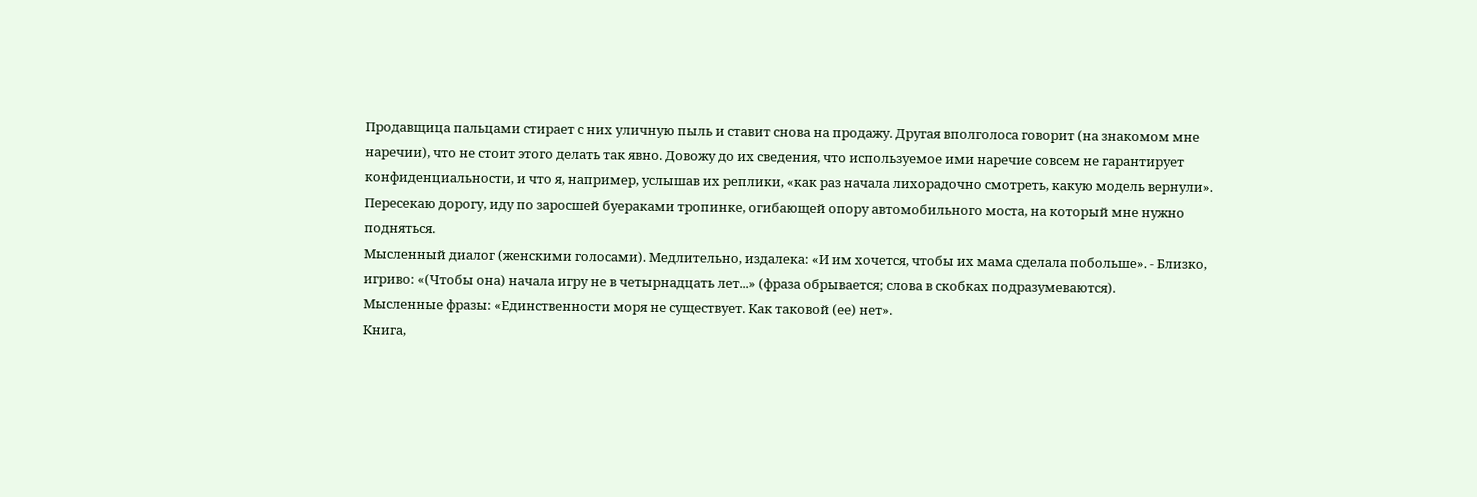Продавщица пальцами стирает с них уличную пыль и ставит снова на продажу. Другая вполголоса говорит (на знакомом мне наречии), что не стоит этого делать так явно. Довожу до их сведения, что используемое ими наречие совсем не гарантирует конфиденциальности, и что я, например, услышав их реплики, «как раз начала лихорадочно смотреть, какую модель вернули».
Пересекаю дорогу, иду по заросшей буераками тропинке, огибающей опору автомобильного моста, на который мне нужно подняться.
Мысленный диалог (женскими голосами). Медлительно, издалека: «И им хочется, чтобы их мама сделала побольше». - Близко, игриво: «(Чтобы она) начала игру не в четырнадцать лет...» (фраза обрывается; слова в скобках подразумеваются).
Мысленные фразы: «Единственности моря не существует. Как таковой (ее) нет».
Книга,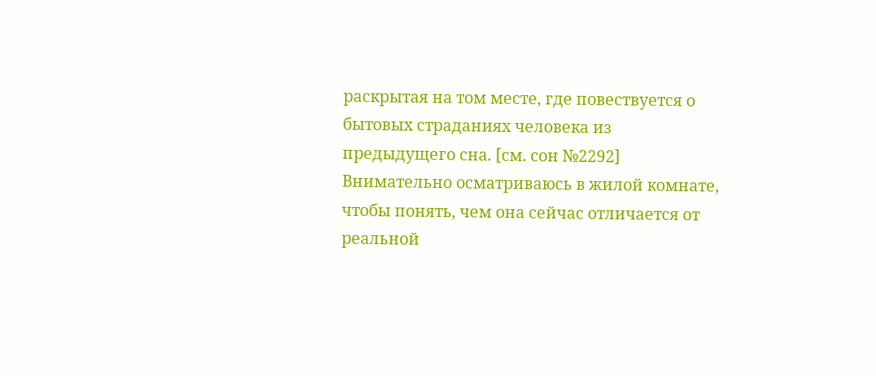раскрытая на том месте, где повествуется о бытовых страданиях человека из предыдущего сна. [см. сон №2292]
Внимательно осматриваюсь в жилой комнате, чтобы понять, чем она сейчас отличается от реальной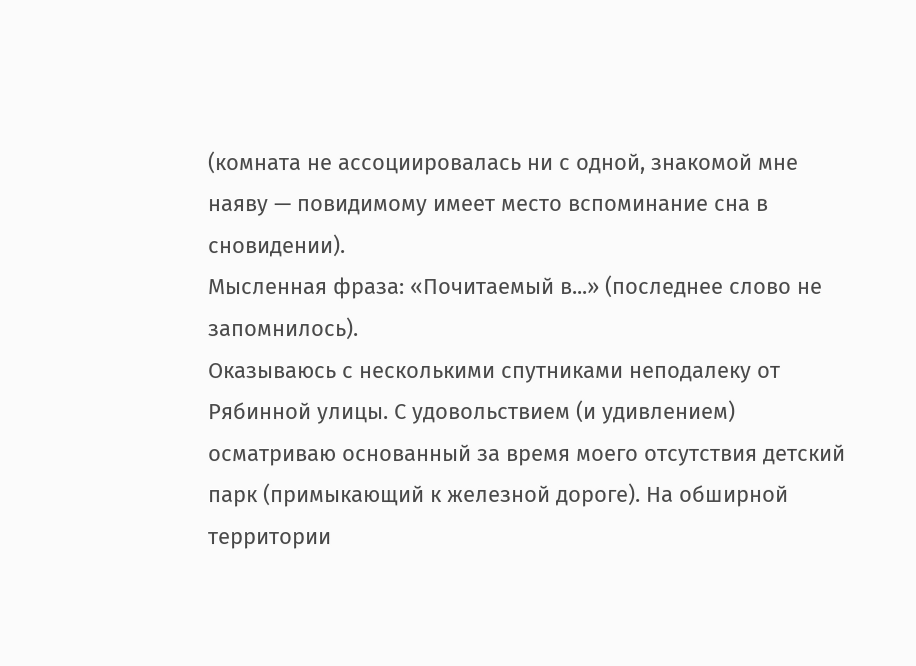(комната не ассоциировалась ни с одной, знакомой мне наяву — повидимому имеет место вспоминание сна в сновидении).
Мысленная фраза: «Почитаемый в...» (последнее слово не запомнилось).
Оказываюсь с несколькими спутниками неподалеку от Рябинной улицы. С удовольствием (и удивлением) осматриваю основанный за время моего отсутствия детский парк (примыкающий к железной дороге). На обширной территории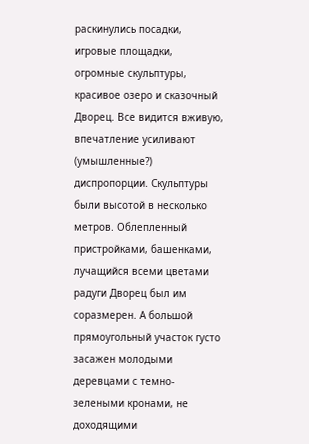раскинулись посадки, игровые площадки, огромные скульптуры, красивое озеро и сказочный Дворец. Все видится вживую, впечатление усиливают (умышленные?) диспропорции. Скульптуры были высотой в несколько метров. Облепленный пристройками, башенками, лучащийся всеми цветами радуги Дворец был им соразмерен. А большой прямоугольный участок густо засажен молодыми деревцами с темно-зелеными кронами, не доходящими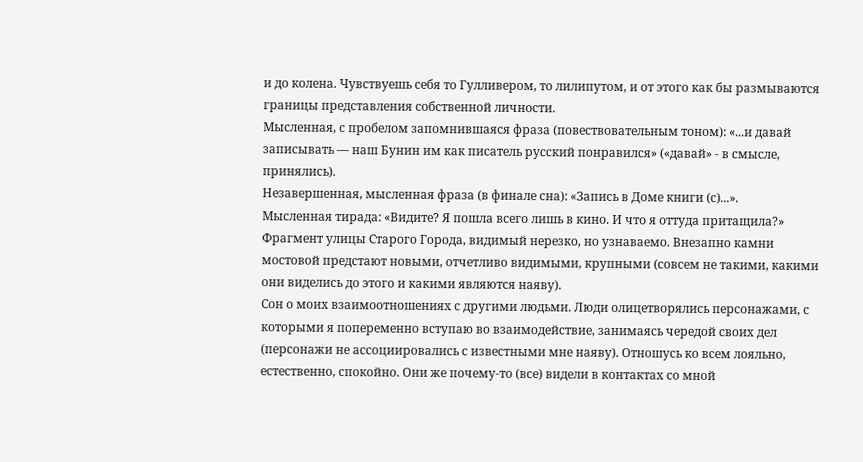и до колена. Чувствуешь себя то Гулливером, то лилипутом, и от этого как бы размываются границы представления собственной личности.
Мысленная, с пробелом запомнившаяся фраза (повествовательным тоном): «...и давай записывать — наш Бунин им как писатель русский понравился» («давай» - в смысле, принялись).
Незавершенная, мысленная фраза (в финале сна): «Запись в Доме книги (с)...».
Мысленная тирада: «Видите? Я пошла всего лишь в кино. И что я оттуда притащила?»
Фрагмент улицы Старого Города, видимый нерезко, но узнаваемо. Внезапно камни мостовой предстают новыми, отчетливо видимыми, крупными (совсем не такими, какими они виделись до этого и какими являются наяву).
Сон о моих взаимоотношениях с другими людьми. Люди олицетворялись персонажами, с которыми я попеременно вступаю во взаимодействие, занимаясь чередой своих дел (персонажи не ассоциировались с известными мне наяву). Отношусь ко всем лояльно, естественно, спокойно. Они же почему-то (все) видели в контактах со мной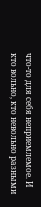что-то для себя неприемлемое. И кто вольно, кто невольно разными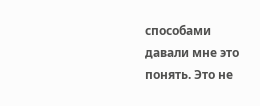способами давали мне это понять. Это не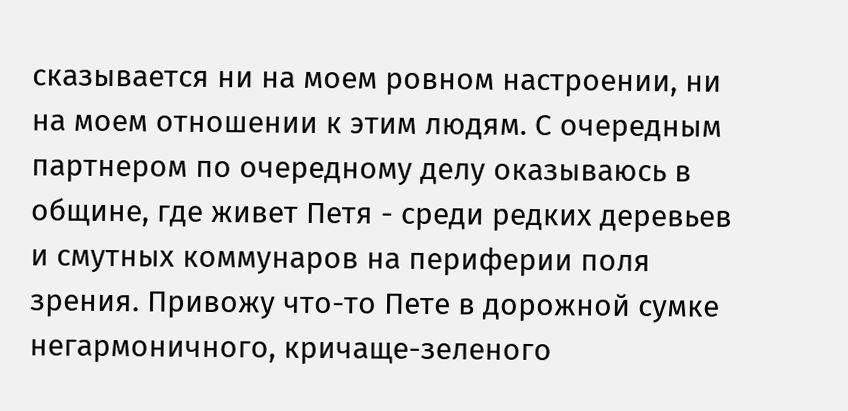сказывается ни на моем ровном настроении, ни на моем отношении к этим людям. С очередным партнером по очередному делу оказываюсь в общине, где живет Петя - среди редких деревьев и смутных коммунаров на периферии поля зрения. Привожу что-то Пете в дорожной сумке негармоничного, кричаще-зеленого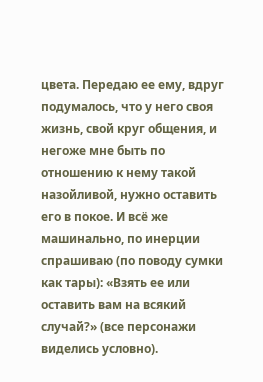цвета. Передаю ее ему, вдруг подумалось, что у него своя жизнь, свой круг общения, и негоже мне быть по отношению к нему такой назойливой, нужно оставить его в покое. И всё же машинально, по инерции спрашиваю (по поводу сумки как тары): «Взять ее или оставить вам на всякий случай?» (все персонажи виделись условно).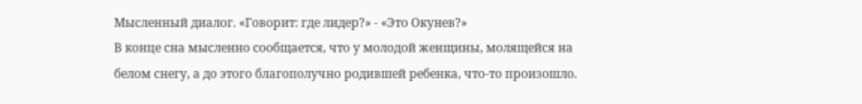Мысленный диалог. «Говорит: где лидер?» - «Это Окунев?»
В конце сна мысленно сообщается, что у молодой женщины, молящейся на белом снегу, а до этого благополучно родившей ребенка, что-то произошло.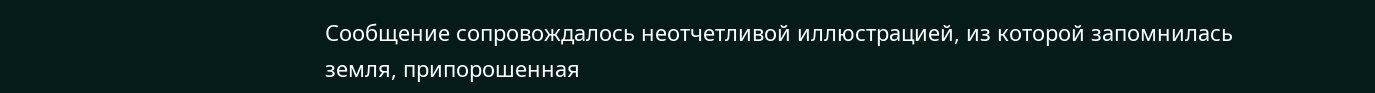Сообщение сопровождалось неотчетливой иллюстрацией, из которой запомнилась земля, припорошенная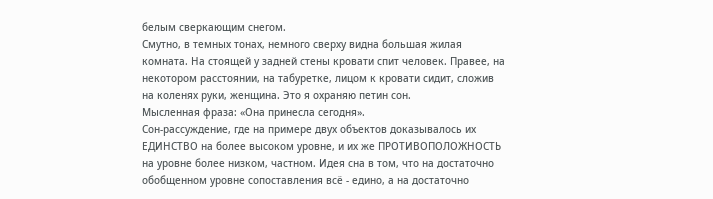белым сверкающим снегом.
Смутно, в темных тонах, немного сверху видна большая жилая комната. На стоящей у задней стены кровати спит человек. Правее, на некотором расстоянии, на табуретке, лицом к кровати сидит, сложив на коленях руки, женщина. Это я охраняю петин сон.
Мысленная фраза: «Она принесла сегодня».
Сон-рассуждение, где на примере двух объектов доказывалось их ЕДИНСТВО на более высоком уровне, и их же ПРОТИВОПОЛОЖНОСТЬ на уровне более низком, частном. Идея сна в том, что на достаточно обобщенном уровне сопоставления всё - едино, а на достаточно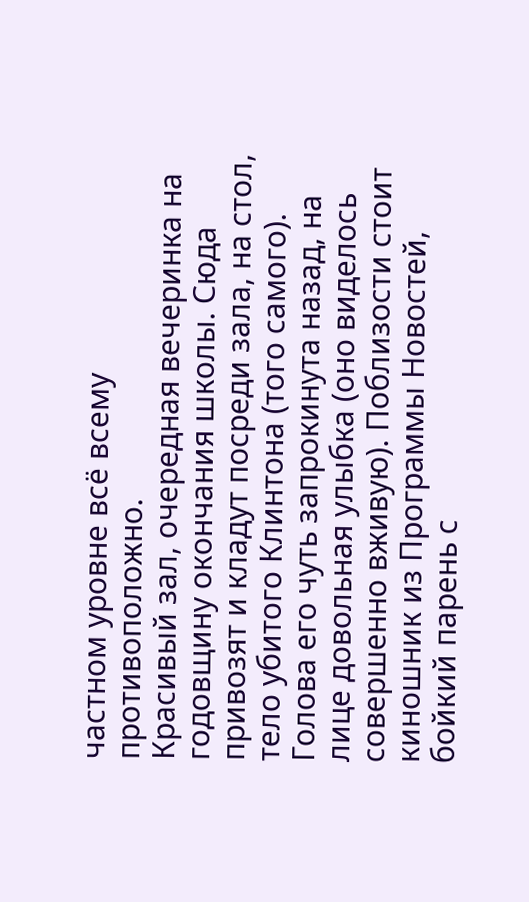частном уровне всё всему противоположно.
Красивый зал, очередная вечеринка на годовщину окончания школы. Сюда привозят и кладут посреди зала, на стол, тело убитого Клинтона (того самого). Голова его чуть запрокинута назад, на лице довольная улыбка (оно виделось совершенно вживую). Поблизости стоит киношник из Программы Новостей, бойкий парень с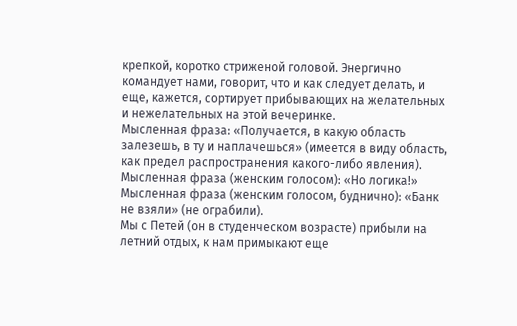крепкой, коротко стриженой головой. Энергично командует нами, говорит, что и как следует делать, и еще, кажется, сортирует прибывающих на желательных и нежелательных на этой вечеринке.
Мысленная фраза: «Получается, в какую область залезешь, в ту и наплачешься» (имеется в виду область, как предел распространения какого-либо явления).
Мысленная фраза (женским голосом): «Но логика!»
Мысленная фраза (женским голосом, буднично): «Банк не взяли» (не ограбили).
Мы с Петей (он в студенческом возрасте) прибыли на летний отдых, к нам примыкают еще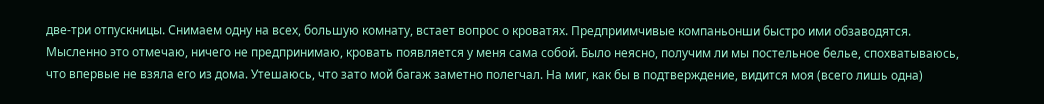две-три отпускницы. Снимаем одну на всех, большую комнату, встает вопрос о кроватях. Предприимчивые компаньонши быстро ими обзаводятся. Мысленно это отмечаю, ничего не предпринимаю, кровать появляется у меня сама собой. Было неясно, получим ли мы постельное белье, спохватываюсь, что впервые не взяла его из дома. Утешаюсь, что зато мой багаж заметно полегчал. На миг, как бы в подтверждение, видится моя (всего лишь одна)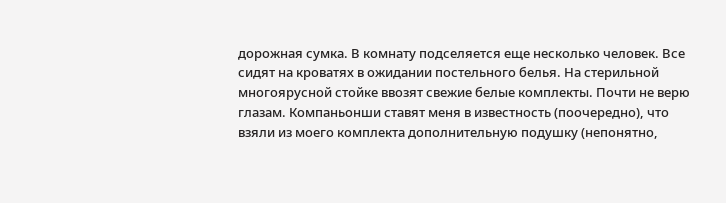дорожная сумка. В комнату подселяется еще несколько человек. Все сидят на кроватях в ожидании постельного белья. На стерильной многоярусной стойке ввозят свежие белые комплекты. Почти не верю глазам. Компаньонши ставят меня в известность (поочередно), что взяли из моего комплекта дополнительную подушку (непонятно,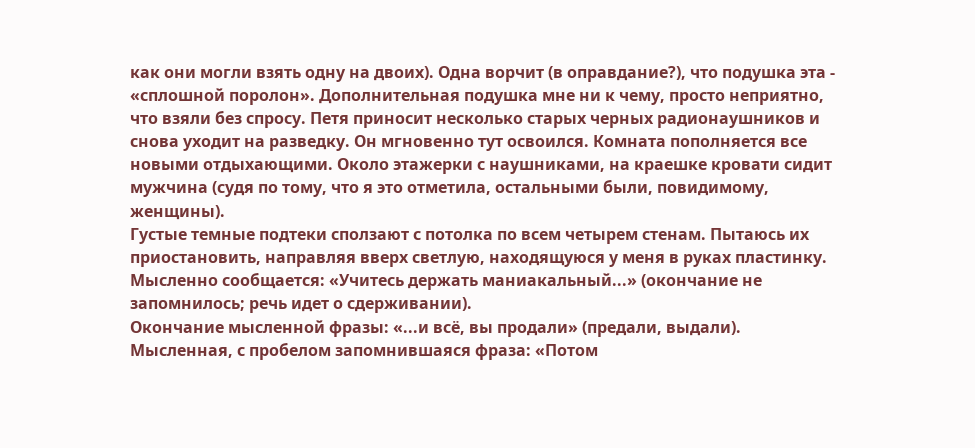как они могли взять одну на двоих). Одна ворчит (в оправдание?), что подушка эта - «сплошной поролон». Дополнительная подушка мне ни к чему, просто неприятно, что взяли без спросу. Петя приносит несколько старых черных радионаушников и снова уходит на разведку. Он мгновенно тут освоился. Комната пополняется все новыми отдыхающими. Около этажерки с наушниками, на краешке кровати сидит мужчина (судя по тому, что я это отметила, остальными были, повидимому, женщины).
Густые темные подтеки сползают с потолка по всем четырем стенам. Пытаюсь их приостановить, направляя вверх светлую, находящуюся у меня в руках пластинку. Мысленно сообщается: «Учитесь держать маниакальный...» (окончание не запомнилось; речь идет о сдерживании).
Окончание мысленной фразы: «...и всё, вы продали» (предали, выдали).
Мысленная, с пробелом запомнившаяся фраза: «Потом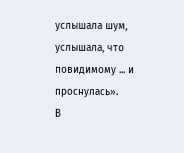услышала шум, услышала, что повидимому ... и проснулась».
В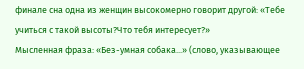финале сна одна из женщин высокомерно говорит другой: «Тебе учиться с такой высоты?Что тебя интересует?»
Мысленная фраза: «Без-умная собака...» (слово, указывающее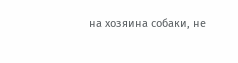на хозяина собаки, не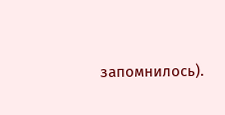запомнилось).